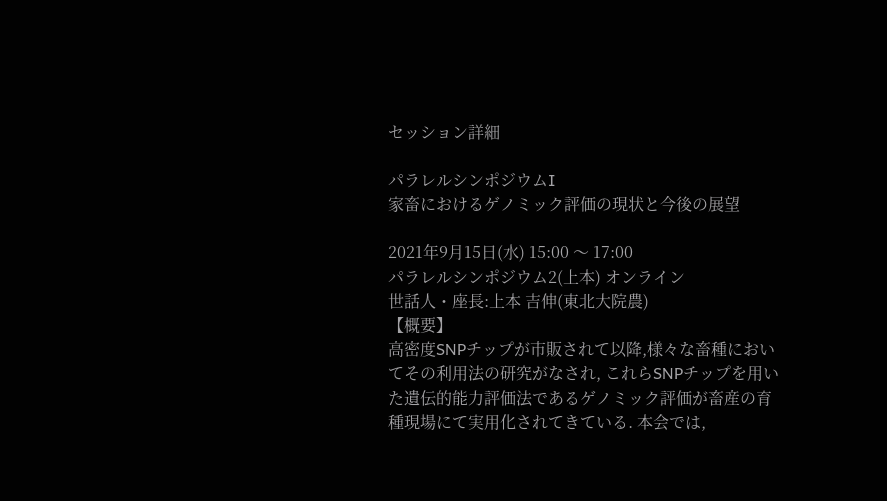セッション詳細

パラレルシンポジウムI
家畜におけるゲノミック評価の現状と今後の展望

2021年9月15日(水) 15:00 〜 17:00
パラレルシンポジウム2(上本) オンライン
世話人・座長:上本 吉伸(東北大院農)
【概要】
高密度SNPチップが市販されて以降,様々な畜種においてその利用法の研究がなされ, これらSNPチップを用いた遺伝的能力評価法であるゲノミック評価が畜産の育種現場にて実用化されてきている. 本会では,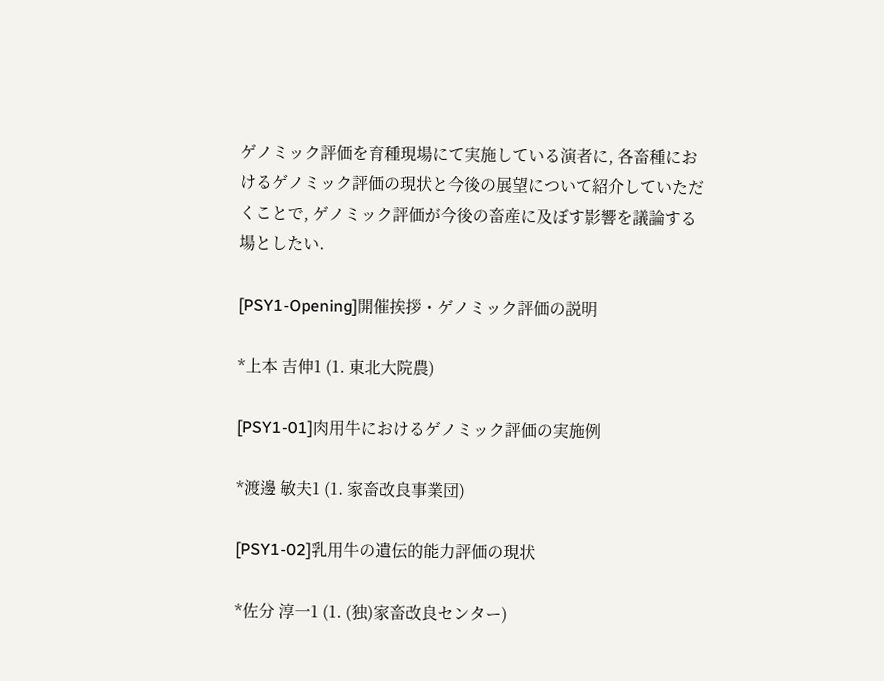ゲノミック評価を育種現場にて実施している演者に, 各畜種におけるゲノミック評価の現状と今後の展望について紹介していただくことで, ゲノミック評価が今後の畜産に及ぼす影響を議論する場としたい.

[PSY1-Opening]開催挨拶・ゲノミック評価の説明

*上本 吉伸1 (1. 東北大院農)

[PSY1-01]肉用牛におけるゲノミック評価の実施例

*渡邊 敏夫1 (1. 家畜改良事業団)

[PSY1-02]乳用牛の遺伝的能力評価の現状

*佐分 淳一1 (1. (独)家畜改良センター)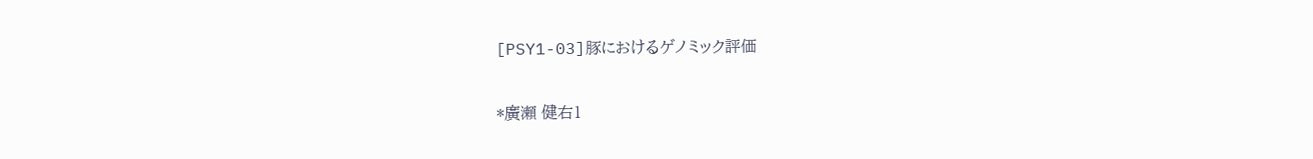[PSY1-03]豚におけるゲノミック評価

*廣瀬 健右1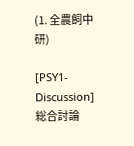(1. 全農飼中研)

[PSY1-Discussion]総合討論